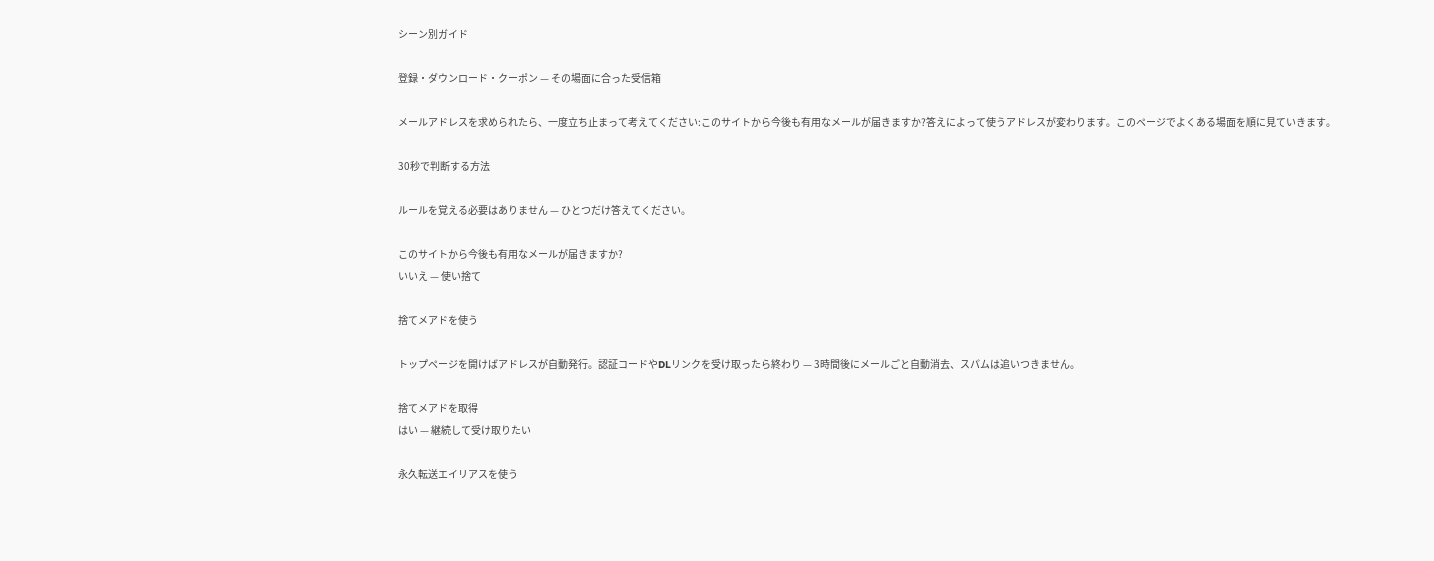シーン別ガイド

登録・ダウンロード・クーポン — その場面に合った受信箱

メールアドレスを求められたら、一度立ち止まって考えてください:このサイトから今後も有用なメールが届きますか?答えによって使うアドレスが変わります。このページでよくある場面を順に見ていきます。

30秒で判断する方法

ルールを覚える必要はありません — ひとつだけ答えてください。

このサイトから今後も有用なメールが届きますか?
いいえ — 使い捨て

捨てメアドを使う

トップページを開けばアドレスが自動発行。認証コードやDLリンクを受け取ったら終わり — 3時間後にメールごと自動消去、スパムは追いつきません。

捨てメアドを取得
はい — 継続して受け取りたい

永久転送エイリアスを使う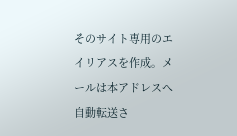そのサイト専用のエイリアスを作成。メールは本アドレスへ自動転送さ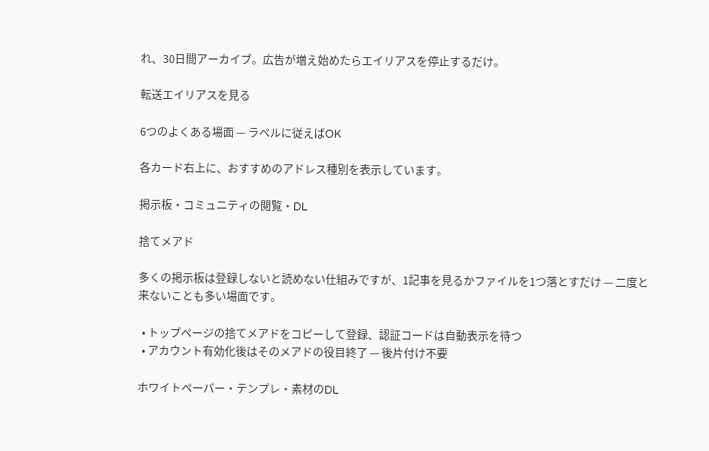れ、30日間アーカイブ。広告が増え始めたらエイリアスを停止するだけ。

転送エイリアスを見る

6つのよくある場面 — ラベルに従えばOK

各カード右上に、おすすめのアドレス種別を表示しています。

掲示板・コミュニティの閲覧・DL

捨てメアド

多くの掲示板は登録しないと読めない仕組みですが、1記事を見るかファイルを1つ落とすだけ — 二度と来ないことも多い場面です。

  • トップページの捨てメアドをコピーして登録、認証コードは自動表示を待つ
  • アカウント有効化後はそのメアドの役目終了 — 後片付け不要

ホワイトペーパー・テンプレ・素材のDL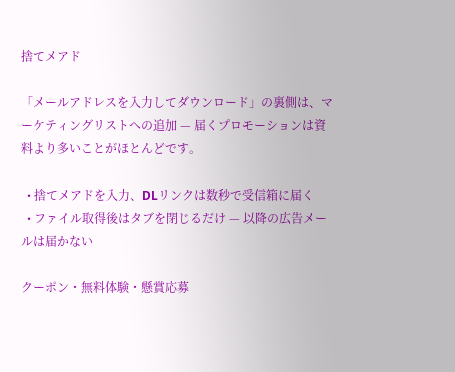捨てメアド

「メールアドレスを入力してダウンロード」の裏側は、マーケティングリストへの追加 — 届くプロモーションは資料より多いことがほとんどです。

  • 捨てメアドを入力、DLリンクは数秒で受信箱に届く
  • ファイル取得後はタブを閉じるだけ — 以降の広告メールは届かない

クーポン・無料体験・懸賞応募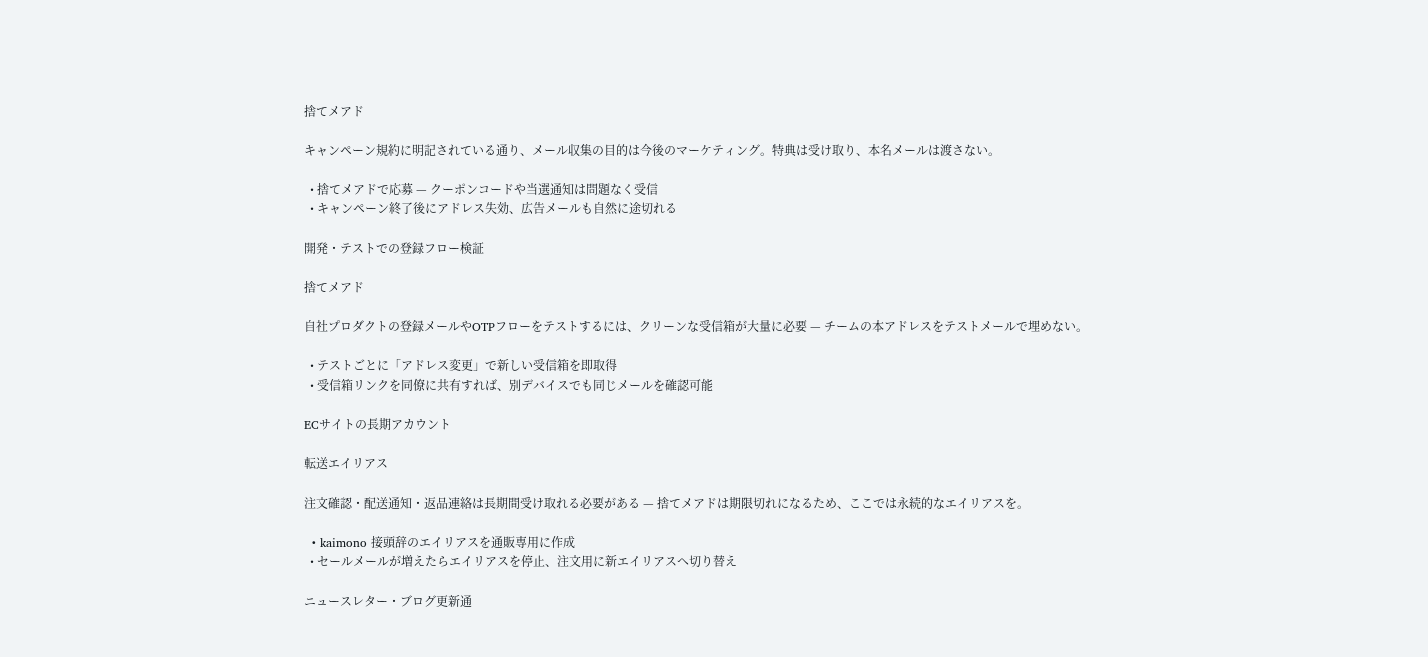捨てメアド

キャンペーン規約に明記されている通り、メール収集の目的は今後のマーケティング。特典は受け取り、本名メールは渡さない。

  • 捨てメアドで応募 — クーポンコードや当選通知は問題なく受信
  • キャンペーン終了後にアドレス失効、広告メールも自然に途切れる

開発・テストでの登録フロー検証

捨てメアド

自社プロダクトの登録メールやOTPフローをテストするには、クリーンな受信箱が大量に必要 — チームの本アドレスをテストメールで埋めない。

  • テストごとに「アドレス変更」で新しい受信箱を即取得
  • 受信箱リンクを同僚に共有すれば、別デバイスでも同じメールを確認可能

ECサイトの長期アカウント

転送エイリアス

注文確認・配送通知・返品連絡は長期間受け取れる必要がある — 捨てメアドは期限切れになるため、ここでは永続的なエイリアスを。

  • kaimono 接頭辞のエイリアスを通販専用に作成
  • セールメールが増えたらエイリアスを停止、注文用に新エイリアスへ切り替え

ニュースレター・ブログ更新通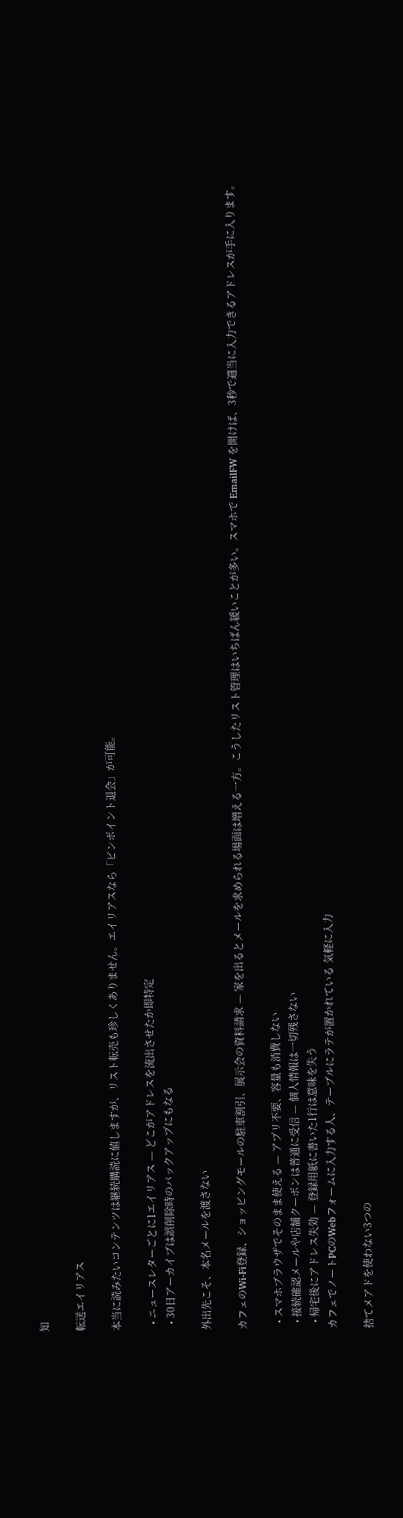知

転送エイリアス

本当に読みたいコンテンツは継続購読に値しますが、リスト転売も珍しくありません。エイリアスなら「ピンポイント退会」が可能。

  • ニュースレターごとに1エイリアス — どこがアドレスを流出させたか即特定
  • 30日アーカイブは誤削除時のバックアップにもなる

外出先こそ、本名メールを渡さない

カフェのWi-Fi登録、ショッピングモールの駐車割引、展示会の資料請求 — 家を出るとメールを求められる場面は増える一方。こうしたリスト管理はいちばん緩いことが多い。スマホで EmailFW を開けば、3秒で適当に入力できるアドレスが手に入ります。

  • スマホブラウザでそのまま使える — アプリ不要、容量も消費しない
  • 接続確認メールや店舗クーポンは普通に受信 — 個人情報は一切残さない
  • 帰宅後にアドレス失効 — 登録用紙に書いた1行は意味を失う
カフェでノートPCのWebフォームに入力する人、テーブルにラテが置かれている 気軽に入力

捨てメアドを使わない3つの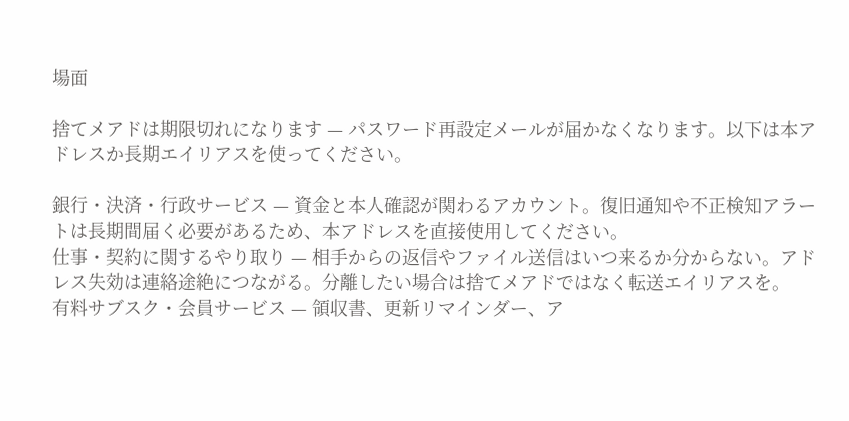場面

捨てメアドは期限切れになります — パスワード再設定メールが届かなくなります。以下は本アドレスか長期エイリアスを使ってください。

銀行・決済・行政サービス — 資金と本人確認が関わるアカウント。復旧通知や不正検知アラートは長期間届く必要があるため、本アドレスを直接使用してください。
仕事・契約に関するやり取り — 相手からの返信やファイル送信はいつ来るか分からない。アドレス失効は連絡途絶につながる。分離したい場合は捨てメアドではなく転送エイリアスを。
有料サブスク・会員サービス — 領収書、更新リマインダー、ア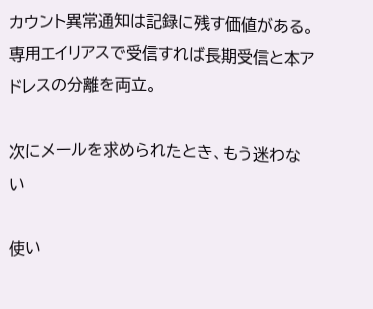カウント異常通知は記録に残す価値がある。専用エイリアスで受信すれば長期受信と本アドレスの分離を両立。

次にメールを求められたとき、もう迷わない

使い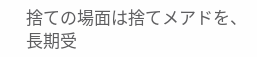捨ての場面は捨てメアドを、長期受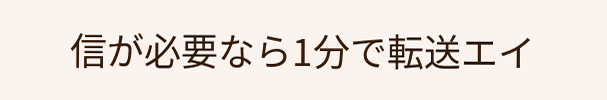信が必要なら1分で転送エイ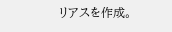リアスを作成。